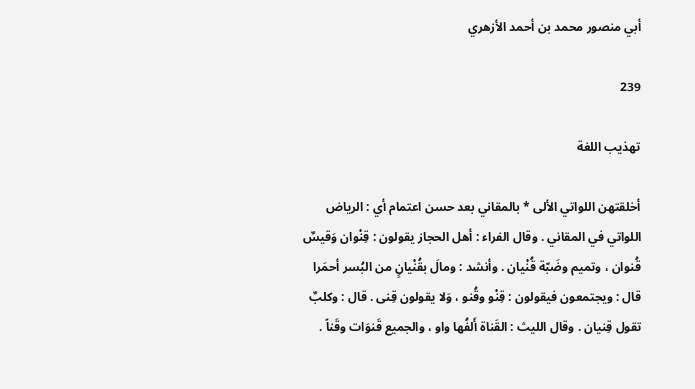أبي منصور محمد بن أحمد الأزهري

239

تهذيب اللغة

أخلقتهن اللواتي الألى * بالمقاني بعد حسن اعتمام أي : الرياض اللواتي في المقاني . وقال الفراء : أهل الحجاز يقولون : قِنْوان وَقيسٌ قُنوان ، وتميم وضَبّة قُنْيان . وأنشد : ومالَ بقُنْيانٍ من البُسر أحمَرا قال : ويجتمعون فيقولون : قِنْو وقُنو ، وَلا يقولون قِنى . قال : وكلبٌ تقول قِنيان . وقال الليث : القَناة أَلفُها واو ، والجميع قَنوَات وقَناً .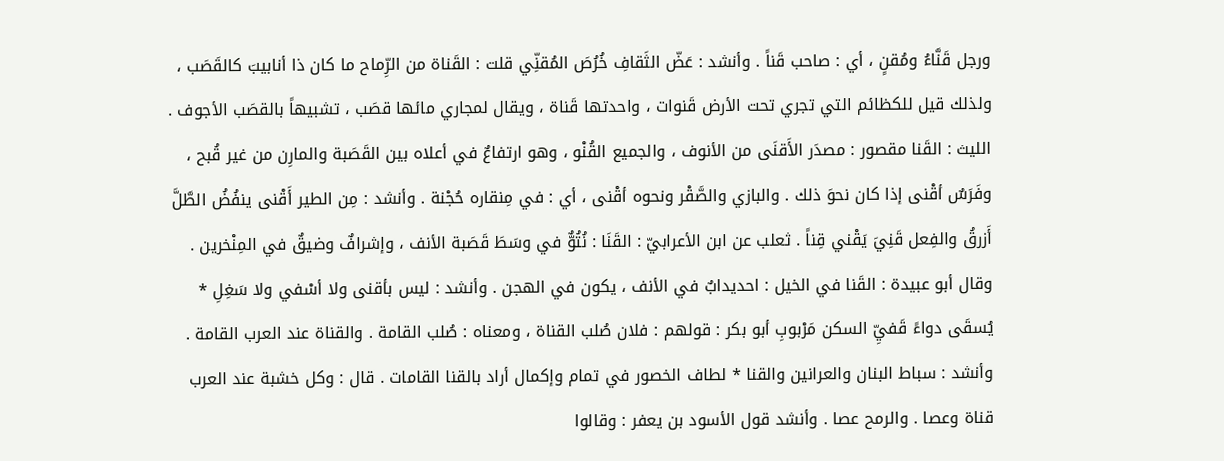ورجل قَنَّاءُ ومُقنٍ ، أي : صاحب قَناً . وأنشد : عَضّ الثَقافِ خُرُصَ المُقنِّي قلت : القَناة من الرِّماح ما كان ذا أنابيبَ كالقَصَب ، ولذلك قيل للكظائم التي تجري تحت الأرض قَنوات ، واحدتها قَناة ، ويقال لمجاري مائها قصَب ، تشبيهاً بالقصَب الأجوف . الليث : القَنا مقصور : مصدَر الأَقنَى من الأنوف ، والجميع القُنْو ، وهو ارتفاعٌ في أعلاه بين القَصَبة والمارِن من غير قُبح ، وفَرَسٌ أقْنى إذا كان نحوَ ذلك . والبازي والصَّقْر ونحوه أقْنى ، أي : في مِنقاره حُجْنة . وأنشد : مِن الطير أَقْنى ينفُضُ الطَّلَّ أَزرقُ والفِعل قَنِيَ يَقْني قِناً . ثعلب عن ابن الأعرابيّ : القَنَا : نُتُوٌّ في وسَطَ قَصَبة الأنف ، وإشرافٌ وضيقٌ في المِنْخرين . وقال أبو عبيدة : القَنا في الخيل : احديدابٌ في الأنف ، يكون في الهجن . وأنشد : ليس بأقنى ولا أسْفي ولا سَغِلِ * يُسقَى دواءً قَفيِّ السكن مَرْبوبِ أبو بكر : قولهم : فلان صُلب القناة ، ومعناه : صُلب القامة . والقناة عند العرب القامة . وأنشد : سباط البنان والعرانين والقنا * لطاف الخصور في تمام وإكمال أراد بالقنا القامات . قال : وكل خشبة عند العرب قناة وعصا . والرمح عصا . وأنشد قول الأسود بن يعفر : وقالوا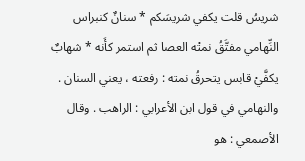شريسُ قلت يكفي شريسَكم * سنانٌ كنبراس النِّهامي مفتَّقُ نمتْه العصا ثم استمر كأَنه * شهابٌ يكفَّيْ قابس يتحرقُ نمته : رفعته ، يعني السنان . والنهامي في قول ابن الأعرابي : الراهب . وقال الأصمعي : هو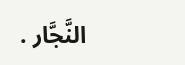النَّجَّار .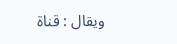ويقال : قناة